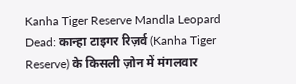Kanha Tiger Reserve Mandla Leopard Dead: कान्हा टाइगर रिज़र्व (Kanha Tiger Reserve) के किसली ज़ोन में मंगलवार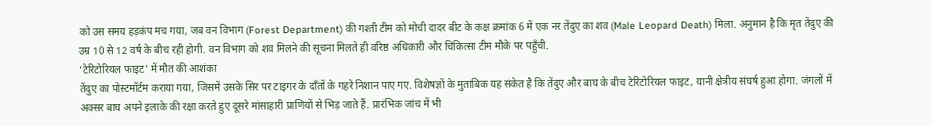को उस समय हड़कंप मच गया, जब वन विभाग (Forest Department) की गश्ती टीम को मोची दादर बीट के कक्ष क्रमांक 6 में एक नर तेंदुए का शव (Male Leopard Death) मिला. अनुमान है कि मृत तेंदुए की उम्र 10 से 12 वर्ष के बीच रही होगी. वन विभाग को शव मिलने की सूचना मिलते ही वरिष्ठ अधिकारी और चिकित्सा टीम मौके पर पहुँची.
‘टेरिटोरियल फाइट' में मौत की आशंका
तेंदुए का पोस्टमॉर्टम कराया गया, जिसमें उसके सिर पर टाइगर के दाँतों के गहरे निशान पाए गए. विशेषज्ञों के मुताबिक यह संकेत है कि तेंदुए और बाघ के बीच टेरिटोरियल फाइट, यानी क्षेत्रीय संघर्ष हुआ होगा. जंगलों में अक्सर बाघ अपने इलाके की रक्षा करते हुए दूसरे मांसाहारी प्राणियों से भिड़ जाते हैं. प्रारंभिक जांच में भी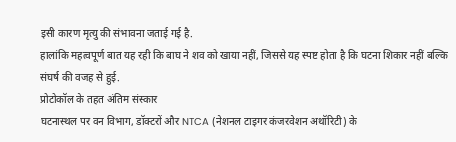इसी कारण मृत्यु की संभावना जताई गई है.
हालांकि महत्वपूर्ण बात यह रही कि बाघ ने शव को खाया नहीं, जिससे यह स्पष्ट होता है कि घटना शिकार नहीं बल्कि संघर्ष की वजह से हुई.
प्रोटोकॉल के तहत अंतिम संस्कार
घटनास्थल पर वन विभाग, डॉक्टरों और NTCA (नेशनल टाइगर कंजरवेशन अथॉरिटी) के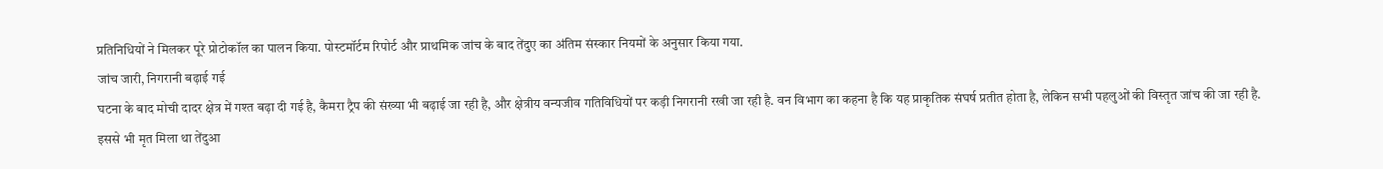प्रतिनिधियों ने मिलकर पूरे प्रोटोकॉल का पालन किया. पोस्टमॉर्टम रिपोर्ट और प्राथमिक जांच के बाद तेंदुए का अंतिम संस्कार नियमों के अनुसार किया गया.
जांच जारी, निगरानी बढ़ाई गई
घटना के बाद मोची दादर क्षेत्र में गश्त बढ़ा दी गई है, कैमरा ट्रैप की संख्या भी बढ़ाई जा रही है, और क्षेत्रीय वन्यजीव गतिविधियों पर कड़ी निगरानी रखी जा रही है. वन विभाग का कहना है कि यह प्राकृतिक संघर्ष प्रतीत होता है, लेकिन सभी पहलुओं की विस्तृत जांच की जा रही है.
इससे भी मृत मिला था तेंदुआ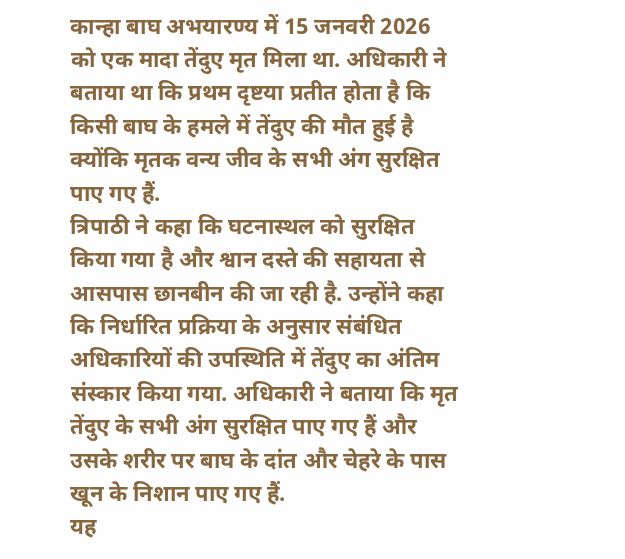कान्हा बाघ अभयारण्य में 15 जनवरी 2026 को एक मादा तेंदुए मृत मिला था. अधिकारी ने बताया था कि प्रथम दृष्टया प्रतीत होता है कि किसी बाघ के हमले में तेंदुए की मौत हुई है क्योंकि मृतक वन्य जीव के सभी अंग सुरक्षित पाए गए हैं.
त्रिपाठी ने कहा कि घटनास्थल को सुरक्षित किया गया है और श्वान दस्ते की सहायता से आसपास छानबीन की जा रही है. उन्होंने कहा कि निर्धारित प्रक्रिया के अनुसार संबंधित अधिकारियों की उपस्थिति में तेंदुए का अंतिम संस्कार किया गया. अधिकारी ने बताया कि मृत तेंदुए के सभी अंग सुरक्षित पाए गए हैं और उसके शरीर पर बाघ के दांत और चेहरे के पास खून के निशान पाए गए हैं.
यह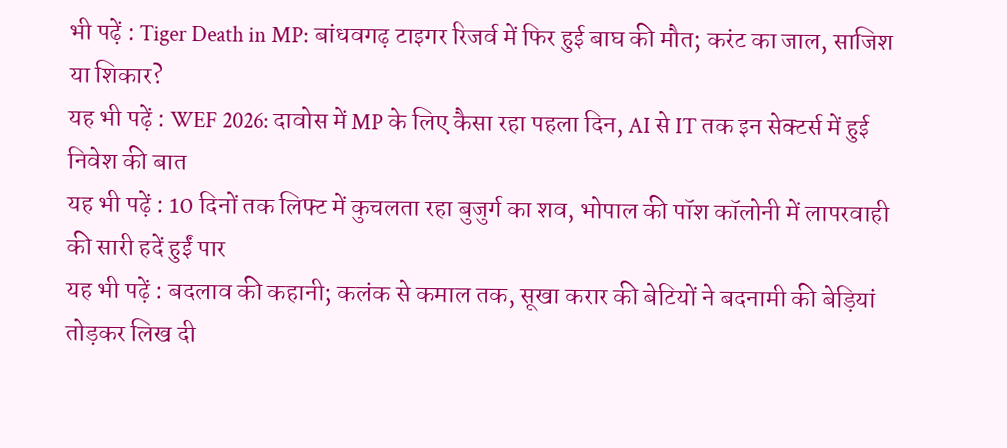भी पढ़ें : Tiger Death in MP: बांधवगढ़ टाइगर रिजर्व में फिर हुई बाघ की मौत; करंट का जाल, साजिश या शिकार?
यह भी पढ़ें : WEF 2026: दावोस में MP के लिए कैसा रहा पहला दिन, AI से IT तक इन सेक्टर्स में हुई निवेश की बात
यह भी पढ़ें : 10 दिनों तक लिफ्ट में कुचलता रहा बुजुर्ग का शव, भोपाल की पॉश कॉलोनी में लापरवाही की सारी हदें हुईं पार
यह भी पढ़ें : बदलाव की कहानी; कलंक से कमाल तक, सूखा करार की बेटियों ने बदनामी की बेड़ियां तोड़कर लिख दी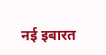नई इबारत